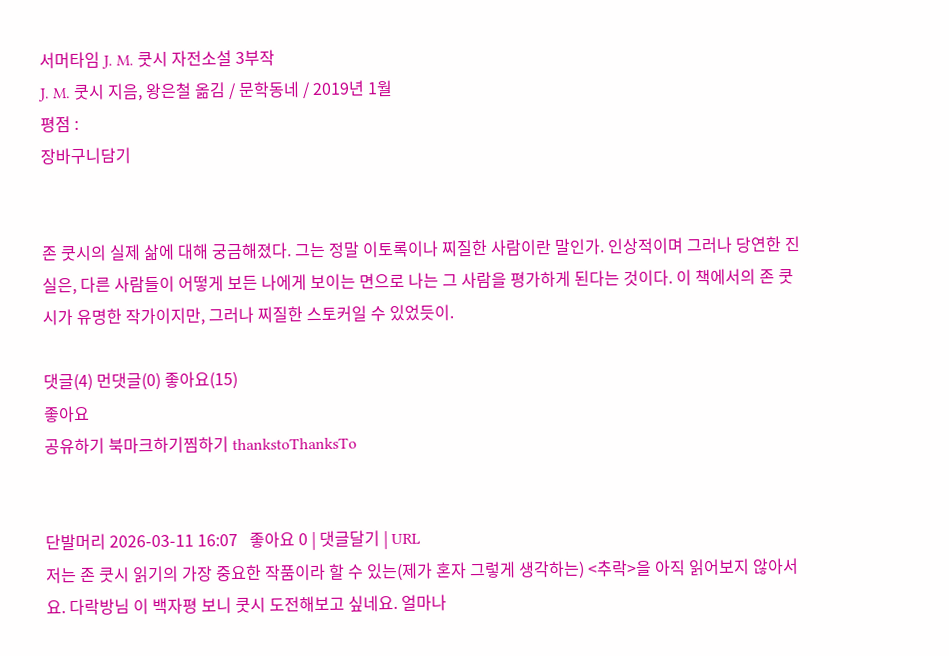서머타임 J. M. 쿳시 자전소설 3부작
J. M. 쿳시 지음, 왕은철 옮김 / 문학동네 / 2019년 1월
평점 :
장바구니담기


존 쿳시의 실제 삶에 대해 궁금해졌다. 그는 정말 이토록이나 찌질한 사람이란 말인가. 인상적이며 그러나 당연한 진실은, 다른 사람들이 어떻게 보든 나에게 보이는 면으로 나는 그 사람을 평가하게 된다는 것이다. 이 책에서의 존 쿳시가 유명한 작가이지만, 그러나 찌질한 스토커일 수 있었듯이.

댓글(4) 먼댓글(0) 좋아요(15)
좋아요
공유하기 북마크하기찜하기 thankstoThanksTo


단발머리 2026-03-11 16:07   좋아요 0 | 댓글달기 | URL
저는 존 쿳시 읽기의 가장 중요한 작품이라 할 수 있는(제가 혼자 그렇게 생각하는) <추락>을 아직 읽어보지 않아서요. 다락방님 이 백자평 보니 쿳시 도전해보고 싶네요. 얼마나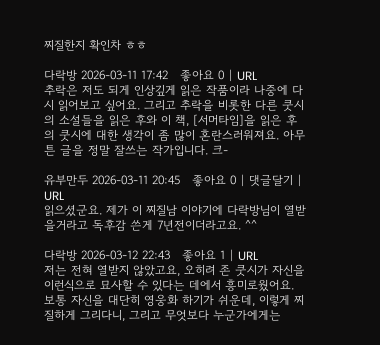찌질한지 확인차 ㅎㅎ

다락방 2026-03-11 17:42   좋아요 0 | URL
추락은 저도 되게 인상깊게 읽은 작품이라 나중에 다시 읽어보고 싶어요. 그리고 추락을 비롯한 다른 쿳시의 소설들을 읽은 후와 이 책, [서머타임]을 읽은 후의 쿳시에 대한 생각이 좀 많이 혼란스러워져요. 아무튼 글을 정말 잘쓰는 작가입니다. 크-

유부만두 2026-03-11 20:45   좋아요 0 | 댓글달기 | URL
읽으셨군요. 제가 이 찌질남 이야기에 다락방님이 열받을거라고 독후감 쓴게 7년전이더라고요. ^^

다락방 2026-03-12 22:43   좋아요 1 | URL
저는 전혀 열받지 않았고요, 오히려 존 쿳시가 자신을 이런식으로 묘사할 수 있다는 데에서 흥미로웠어요. 보통 자신을 대단히 영웅화 하기가 쉬운데, 이렇게 찌질하게 그리다니, 그리고 무엇보다 누군가에게는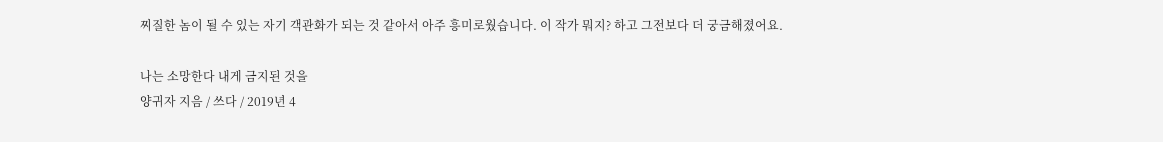찌질한 놈이 될 수 있는 자기 객관화가 되는 것 같아서 아주 흥미로웠습니다. 이 작가 뭐지? 하고 그전보다 더 궁금해졌어요.

나는 소망한다 내게 금지된 것을
양귀자 지음 / 쓰다 / 2019년 4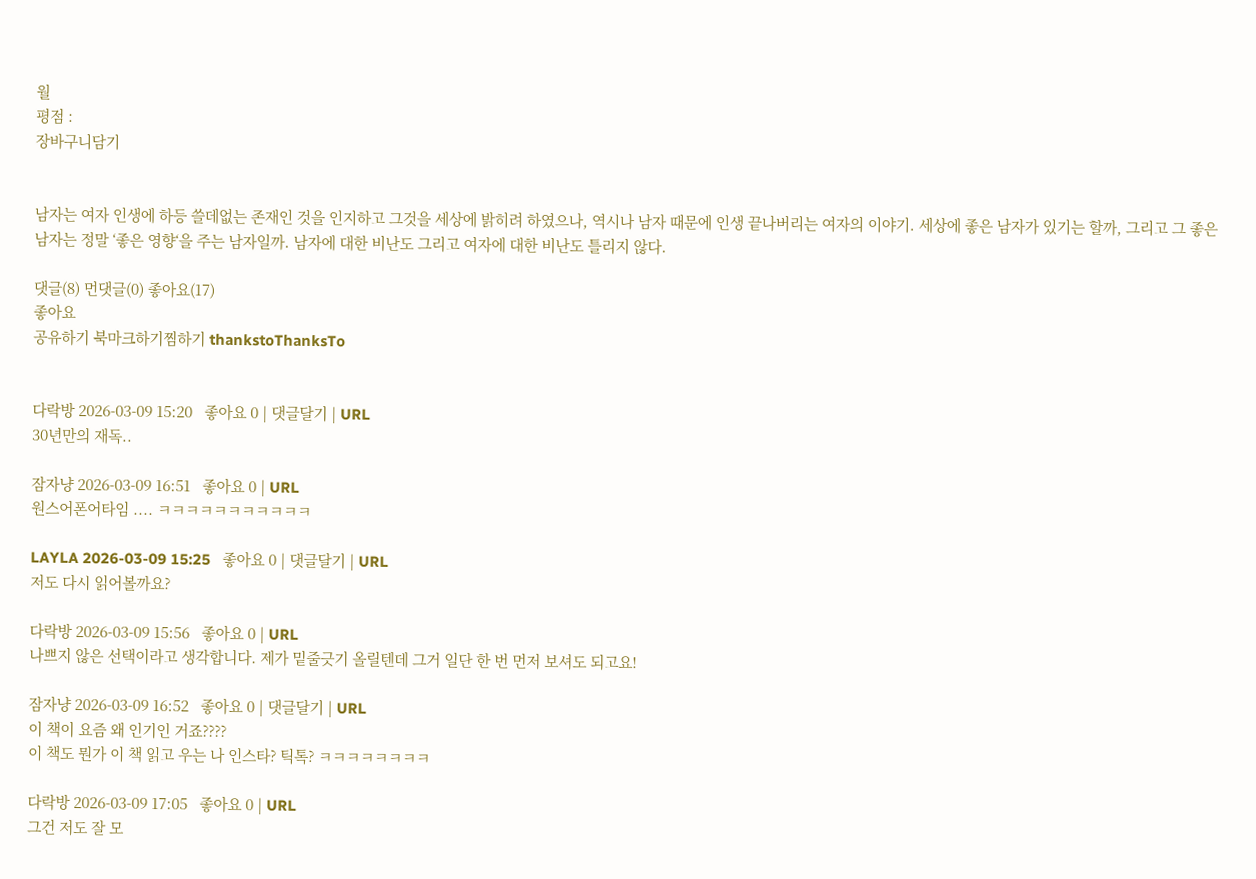월
평점 :
장바구니담기


남자는 여자 인생에 하등 쓸데없는 존재인 것을 인지하고 그것을 세상에 밝히려 하였으나, 역시나 남자 때문에 인생 끝나버리는 여자의 이야기. 세상에 좋은 남자가 있기는 할까, 그리고 그 좋은 남자는 정말 ‘좋은 영향‘을 주는 남자일까. 남자에 대한 비난도 그리고 여자에 대한 비난도 틀리지 않다.

댓글(8) 먼댓글(0) 좋아요(17)
좋아요
공유하기 북마크하기찜하기 thankstoThanksTo


다락방 2026-03-09 15:20   좋아요 0 | 댓글달기 | URL
30년만의 재독..

잠자냥 2026-03-09 16:51   좋아요 0 | URL
원스어폰어타임 .... ㅋㅋㅋㅋㅋㅋㅋㅋㅋㅋㅋ

LAYLA 2026-03-09 15:25   좋아요 0 | 댓글달기 | URL
저도 다시 읽어볼까요?

다락방 2026-03-09 15:56   좋아요 0 | URL
나쁘지 않은 선택이라고 생각합니다. 제가 밑줄긋기 올릴텐데 그거 일단 한 번 먼저 보셔도 되고요!

잠자냥 2026-03-09 16:52   좋아요 0 | 댓글달기 | URL
이 책이 요즘 왜 인기인 거죠????
이 책도 뭔가 이 책 읽고 우는 나 인스타? 틱톡? ㅋㅋㅋㅋㅋㅋㅋㅋ

다락방 2026-03-09 17:05   좋아요 0 | URL
그건 저도 잘 모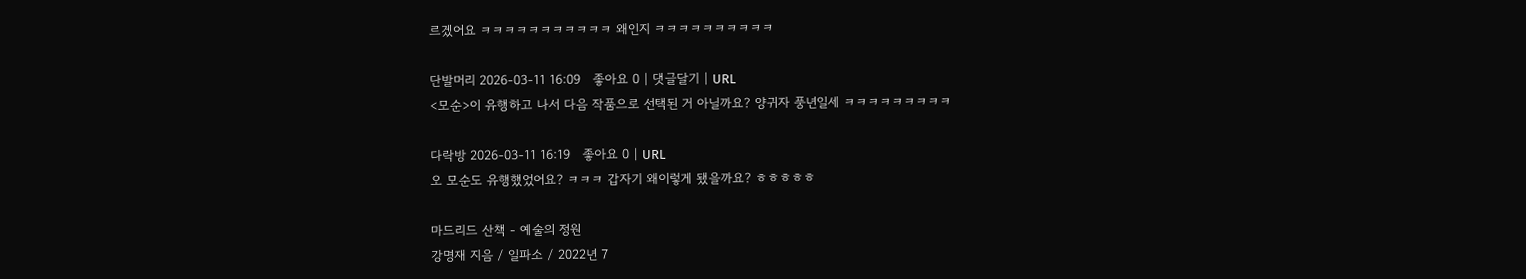르겠어요 ㅋㅋㅋㅋㅋㅋㅋㅋㅋㅋㅋ 왜인지 ㅋㅋㅋㅋㅋㅋㅋㅋㅋㅋ

단발머리 2026-03-11 16:09   좋아요 0 | 댓글달기 | URL
<모순>이 유행하고 나서 다음 작품으로 선택된 거 아닐까요? 양귀자 풍년일세 ㅋㅋㅋㅋㅋㅋㅋㅋㅋ

다락방 2026-03-11 16:19   좋아요 0 | URL
오 모순도 유행했었어요? ㅋㅋㅋ 갑자기 왜이렇게 됐을까요? ㅎㅎㅎㅎㅎ

마드리드 산책 - 예술의 정원
강명재 지음 / 일파소 / 2022년 7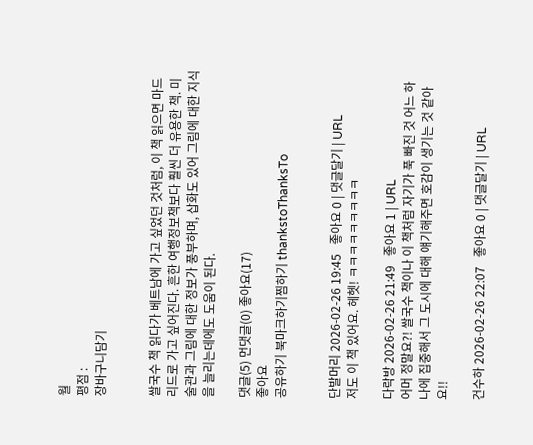월
평점 :
장바구니담기


쌀국수 책 읽다가 베트남에 가고 싶었던 것처럼, 이 책 읽으면 마드리드로 가고 싶어진다. 흔한 여행정보책보다 훨씬 더 유용한 책. 미술관과 그림에 대한 정보가 풍부하며, 삽화도 있어 그림에 대한 지식을 늘리는데에도 도움이 된다.

댓글(5) 먼댓글(0) 좋아요(17)
좋아요
공유하기 북마크하기찜하기 thankstoThanksTo


단발머리 2026-02-26 19:45   좋아요 0 | 댓글달기 | URL
저도 이 책 있어요. 헤헷! ㅋㅋㅋㅋㅋㅋㅋㅋㅋ

다락방 2026-02-26 21:49   좋아요 1 | URL
어머 정말요?! 쌀국수 책이나 이 책처럼 자기가 푹 빠진 것 어느 하나에 집중해서 그 도시에 대해 얘기해주면 호감이 생기는 것 같아요!!

건수하 2026-02-26 22:07   좋아요 0 | 댓글달기 | URL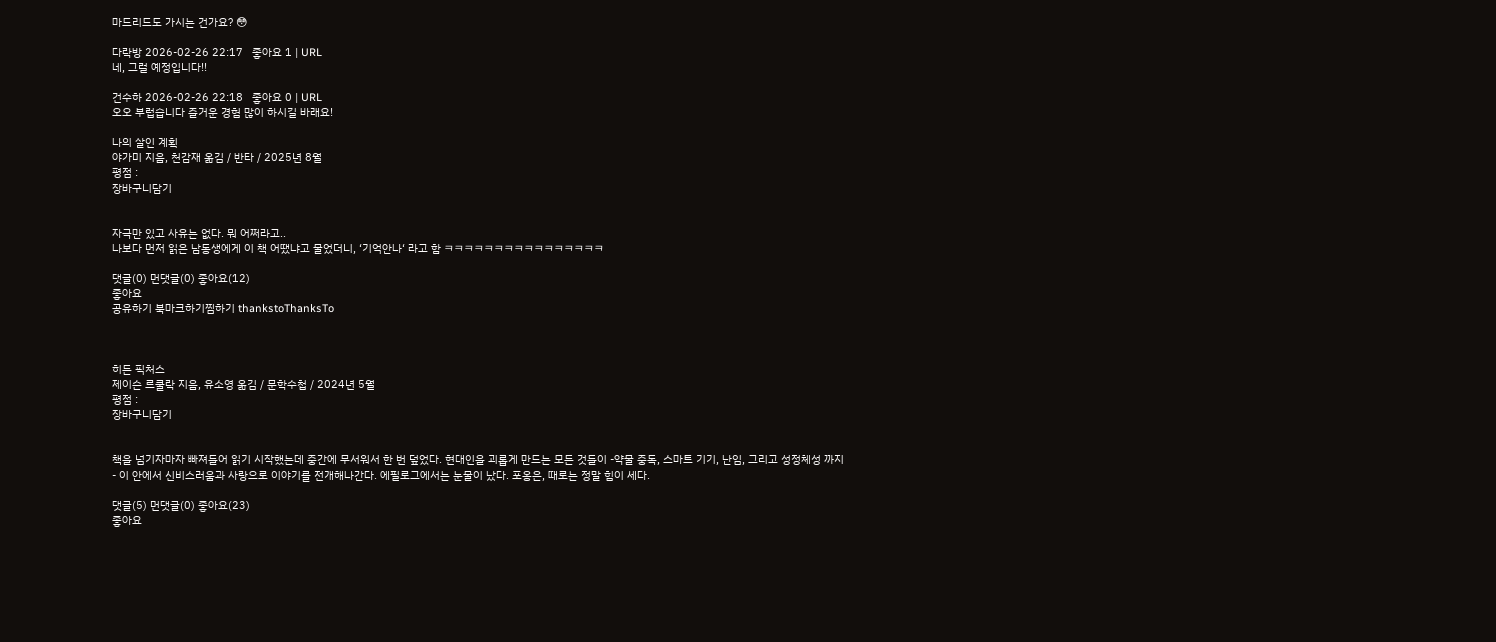마드리드도 가시는 건가요? 😳

다락방 2026-02-26 22:17   좋아요 1 | URL
네, 그럴 예정입니다!!

건수하 2026-02-26 22:18   좋아요 0 | URL
오오 부럽습니다 즐거운 경험 많이 하시길 바래요!

나의 살인 계획
야가미 지음, 천감재 옮김 / 반타 / 2025년 8월
평점 :
장바구니담기


자극만 있고 사유는 없다. 뭐 어쩌라고..
나보다 먼저 읽은 남동생에게 이 책 어땠냐고 물었더니, ‘기억안나‘ 라고 함 ㅋㅋㅋㅋㅋㅋㅋㅋㅋㅋㅋㅋㅋㅋㅋㅋ

댓글(0) 먼댓글(0) 좋아요(12)
좋아요
공유하기 북마크하기찜하기 thankstoThanksTo



히든 픽처스
제이슨 르쿨락 지음, 유소영 옮김 / 문학수첩 / 2024년 5월
평점 :
장바구니담기


책을 넘기자마자 빠져들어 읽기 시작했는데 중간에 무서워서 한 번 덮었다. 현대인을 괴롭게 만드는 모든 것들이 -약물 중독, 스마트 기기, 난임, 그리고 성정체성 까지- 이 안에서 신비스러움과 사랑으로 이야기를 전개해나간다. 에필로그에서는 눈물이 났다. 포옹은, 때로는 정말 힘이 세다.

댓글(5) 먼댓글(0) 좋아요(23)
좋아요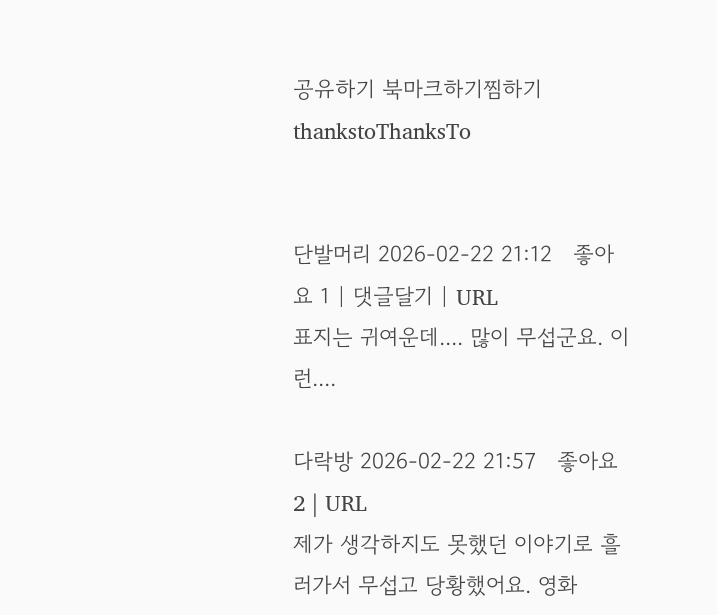공유하기 북마크하기찜하기 thankstoThanksTo


단발머리 2026-02-22 21:12   좋아요 1 | 댓글달기 | URL
표지는 귀여운데.... 많이 무섭군요. 이런....

다락방 2026-02-22 21:57   좋아요 2 | URL
제가 생각하지도 못했던 이야기로 흘러가서 무섭고 당황했어요. 영화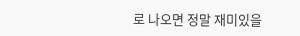로 나오면 정말 재미있을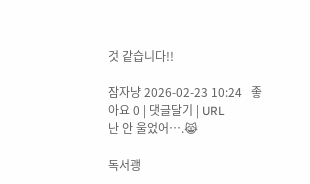것 같습니다!!

잠자냥 2026-02-23 10:24   좋아요 0 | 댓글달기 | URL
난 안 울었어….😹

독서괭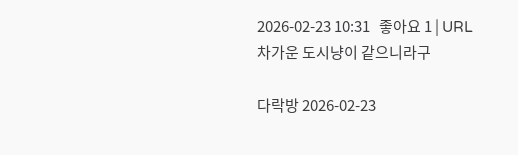2026-02-23 10:31   좋아요 1 | URL
차가운 도시냥이 같으니라구

다락방 2026-02-23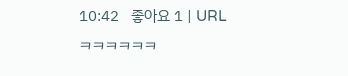10:42   좋아요 1 | URL
ㅋㅋㅋㅋㅋㅋ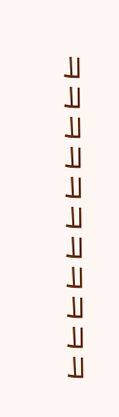ㅋㅋㅋㅋㅋㅋㅋㅋㅋㅋㅋ